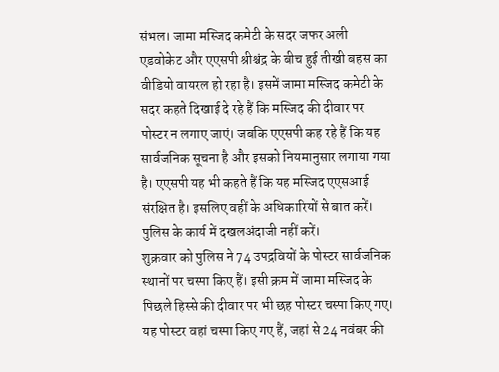संभल। जामा मस्जिद कमेटी के सदर जफर अली एडवोकेट और एएसपी श्रीश्चंद्र के बीच हुई तीखी बहस का वीडियो वायरल हो रहा है। इसमें जामा मस्जिद कमेटी के सदर कहते दिखाई दे रहे हैं कि मस्जिद की दीवार पर पोस्टर न लगाए जाएं। जबकि एएसपी कह रहे हैं कि यह सार्वजनिक सूचना है और इसको नियमानुसार लगाया गया है। एएसपी यह भी कहते हैं कि यह मस्जिद एएसआई संरक्षित है। इसलिए वहीं के अधिकारियों से बात करें। पुलिस के कार्य में दखलअंदाजी नहीं करें।
शुक्रवार को पुलिस ने 74 उपद्रवियों के पोस्टर सार्वजनिक स्थानों पर चस्पा किए हैं। इसी क्रम में जामा मस्जिद के पिछले हिस्से की दीवार पर भी छह पोस्टर चस्पा किए गए। यह पोस्टर वहां चस्पा किए गए हैं, जहां से 24 नवंबर की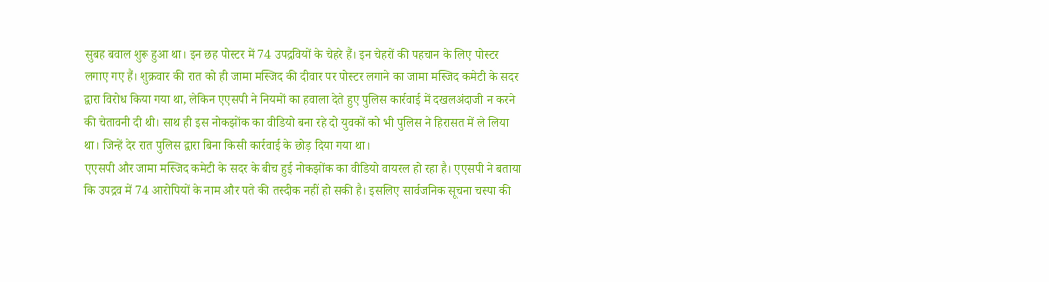सुबह बवाल शुरू हुआ था। इन छह पोस्टर में 74 उपद्रवियों के चेहरे हैं। इन चेहरों की पहचान के लिए पोस्टर लगाए गए हैं। शुक्रवार की रात को ही जामा मस्जिद की दीवार पर पोस्टर लगाने का जामा मस्जिद कमेटी के सदर द्वारा विरोध किया गया था, लेकिन एएसपी ने नियमों का हवाला देते हुए पुलिस कार्रवाई में दखलअंदाजी न करने की चेतावनी दी थी। साथ ही इस नोकझोंक का वीडियो बना रहे दो युवकों को भी पुलिस ने हिरासत में ले लिया था। जिन्हें देर रात पुलिस द्वारा बिना किसी कार्रवाई के छोड़ दिया गया था।
एएसपी और जामा मस्जिद कमेटी के सदर के बीच हुई नोकझोंक का वीडियो वायरल हो रहा है। एएसपी ने बताया कि उपद्रव में 74 आरोपियों के नाम और पते की तस्दीक नहीं हो सकी है। इसलिए सार्वजनिक सूचना चस्पा की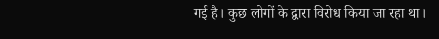गई है। कुछ लोगों के द्वारा विरोध किया जा रहा था।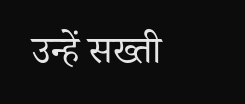उन्हें सख्ती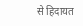से हिदायत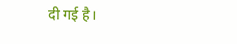दी गई है।